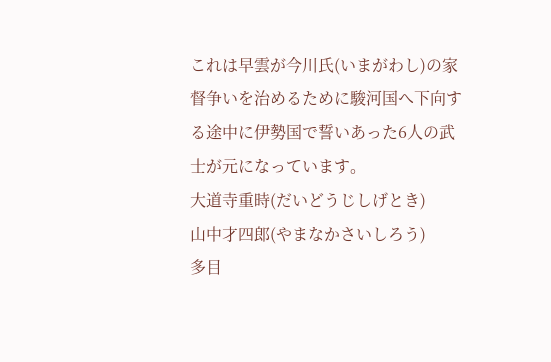これは早雲が今川氏(いまがわし)の家督争いを治めるために駿河国へ下向する途中に伊勢国で誓いあった6人の武士が元になっています。
大道寺重時(だいどうじしげとき)
山中才四郎(やまなかさいしろう)
多目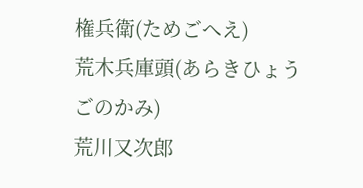権兵衛(ためごへえ)
荒木兵庫頭(あらきひょうごのかみ)
荒川又次郎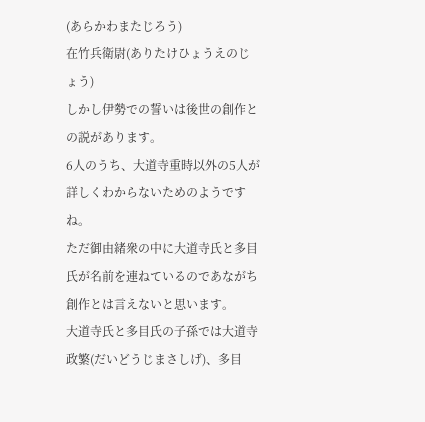(あらかわまたじろう)
在竹兵衛尉(ありたけひょうえのじょう)
しかし伊勢での誓いは後世の創作との説があります。
6人のうち、大道寺重時以外の5人が詳しくわからないためのようですね。
ただ御由緒衆の中に大道寺氏と多目氏が名前を連ねているのであながち創作とは言えないと思います。
大道寺氏と多目氏の子孫では大道寺政繁(だいどうじまさしげ)、多目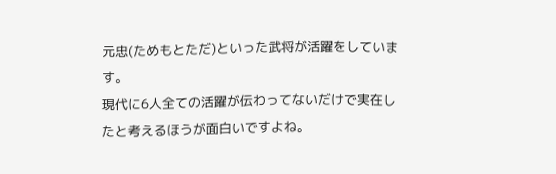元忠(ためもとただ)といった武将が活躍をしています。
現代に6人全ての活躍が伝わってないだけで実在したと考えるほうが面白いですよね。